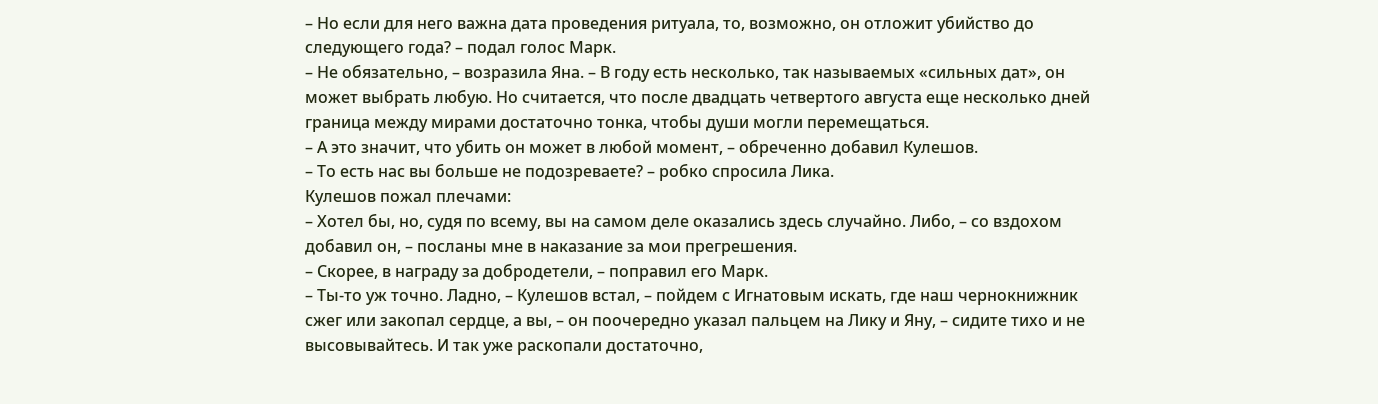– Но если для него важна дата проведения ритуала, то, возможно, он отложит убийство до следующего года? – подал голос Марк.
– Не обязательно, – возразила Яна. – В году есть несколько, так называемых «сильных дат», он может выбрать любую. Но считается, что после двадцать четвертого августа еще несколько дней граница между мирами достаточно тонка, чтобы души могли перемещаться.
– А это значит, что убить он может в любой момент, – обреченно добавил Кулешов.
– То есть нас вы больше не подозреваете? – робко спросила Лика.
Кулешов пожал плечами:
– Хотел бы, но, судя по всему, вы на самом деле оказались здесь случайно. Либо, – со вздохом добавил он, – посланы мне в наказание за мои прегрешения.
– Скорее, в награду за добродетели, – поправил его Марк.
– Ты-то уж точно. Ладно, – Кулешов встал, – пойдем с Игнатовым искать, где наш чернокнижник сжег или закопал сердце, а вы, – он поочередно указал пальцем на Лику и Яну, – сидите тихо и не высовывайтесь. И так уже раскопали достаточно,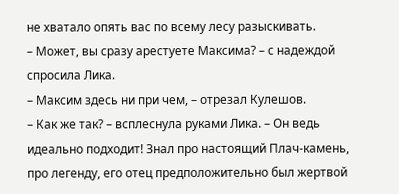не хватало опять вас по всему лесу разыскивать.
– Может, вы сразу арестуете Максима? – с надеждой спросила Лика.
– Максим здесь ни при чем, – отрезал Кулешов.
– Как же так? – всплеснула руками Лика. – Он ведь идеально подходит! Знал про настоящий Плач-камень, про легенду, его отец предположительно был жертвой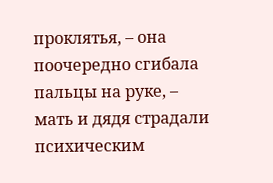проклятья, – она поочередно сгибала пальцы на руке, – мать и дядя страдали психическим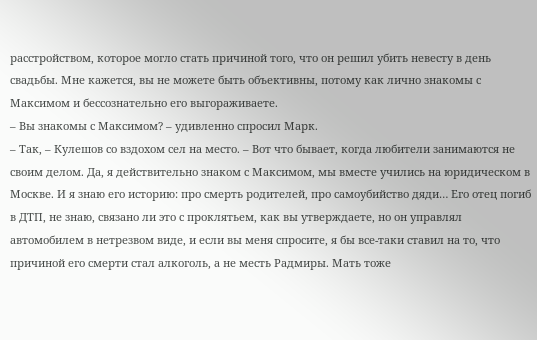расстройством, которое могло стать причиной того, что он решил убить невесту в день свадьбы. Мне кажется, вы не можете быть объективны, потому как лично знакомы с Максимом и бессознательно его выгораживаете.
– Вы знакомы с Максимом? – удивленно спросил Марк.
– Так, – Кулешов со вздохом сел на место. – Вот что бывает, когда любители занимаются не своим делом. Да, я действительно знаком с Максимом, мы вместе учились на юридическом в Москве. И я знаю его историю: про смерть родителей, про самоубийство дяди… Его отец погиб в ДТП, не знаю, связано ли это с проклятьем, как вы утверждаете, но он управлял автомобилем в нетрезвом виде, и если вы меня спросите, я бы все-таки ставил на то, что причиной его смерти стал алкоголь, а не месть Радмиры. Мать тоже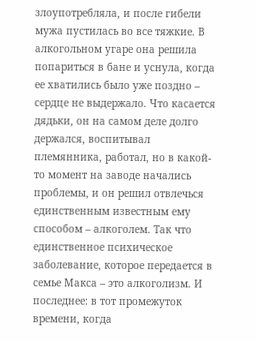злоупотребляла, и после гибели мужа пустилась во все тяжкие. В алкогольном угаре она решила попариться в бане и уснула, когда ее хватились было уже поздно – сердце не выдержало. Что касается дядьки, он на самом деле долго держался, воспитывал племянника, работал, но в какой-то момент на заводе начались проблемы, и он решил отвлечься единственным известным ему способом – алкоголем. Так что единственное психическое заболевание, которое передается в семье Макса – это алкоголизм. И последнее: в тот промежуток времени, когда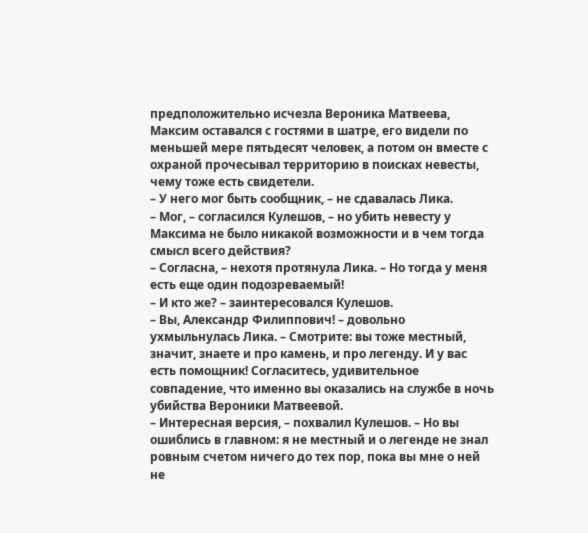предположительно исчезла Вероника Матвеева, Максим оставался с гостями в шатре, его видели по меньшей мере пятьдесят человек, а потом он вместе с охраной прочесывал территорию в поисках невесты, чему тоже есть свидетели.
– У него мог быть сообщник, – не сдавалась Лика.
– Мог, – согласился Кулешов, – но убить невесту у Максима не было никакой возможности и в чем тогда смысл всего действия?
– Согласна, – нехотя протянула Лика. – Но тогда у меня есть еще один подозреваемый!
– И кто же? – заинтересовался Кулешов.
– Вы, Александр Филиппович! – довольно ухмыльнулась Лика. – Смотрите: вы тоже местный, значит, знаете и про камень, и про легенду. И у вас есть помощник! Согласитесь, удивительное совпадение, что именно вы оказались на службе в ночь убийства Вероники Матвеевой.
– Интересная версия, – похвалил Кулешов. – Но вы ошиблись в главном: я не местный и о легенде не знал ровным счетом ничего до тех пор, пока вы мне о ней не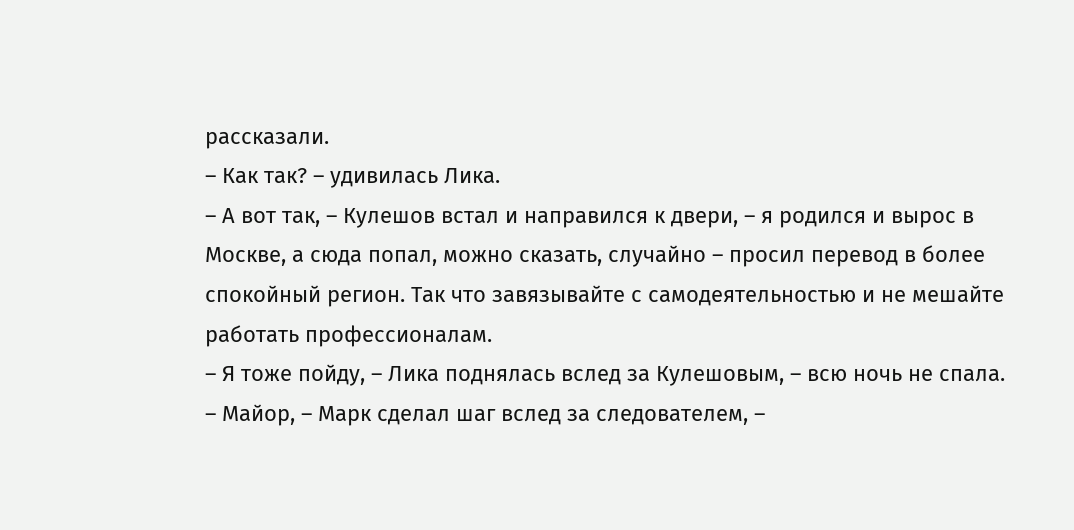рассказали.
– Как так? – удивилась Лика.
– А вот так, – Кулешов встал и направился к двери, – я родился и вырос в Москве, а сюда попал, можно сказать, случайно – просил перевод в более спокойный регион. Так что завязывайте с самодеятельностью и не мешайте работать профессионалам.
– Я тоже пойду, – Лика поднялась вслед за Кулешовым, – всю ночь не спала.
– Майор, – Марк сделал шаг вслед за следователем, –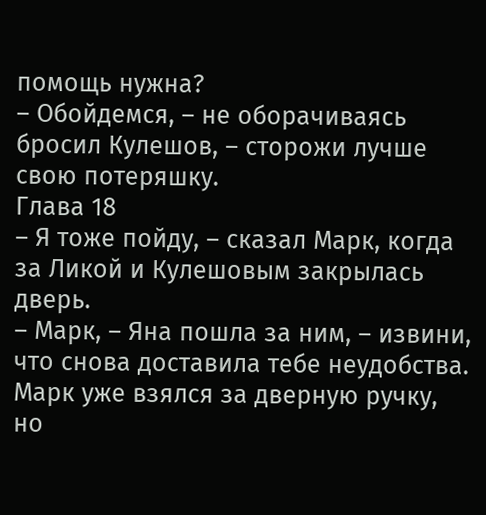помощь нужна?
– Обойдемся, – не оборачиваясь бросил Кулешов, – сторожи лучше свою потеряшку.
Глава 18
– Я тоже пойду, – сказал Марк, когда за Ликой и Кулешовым закрылась дверь.
– Марк, – Яна пошла за ним, – извини, что снова доставила тебе неудобства.
Марк уже взялся за дверную ручку, но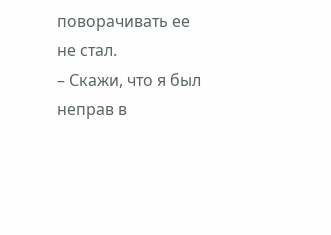поворачивать ее не стал.
– Скажи, что я был неправ в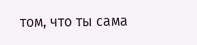том, что ты сама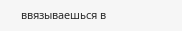ввязываешься в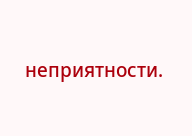неприятности.